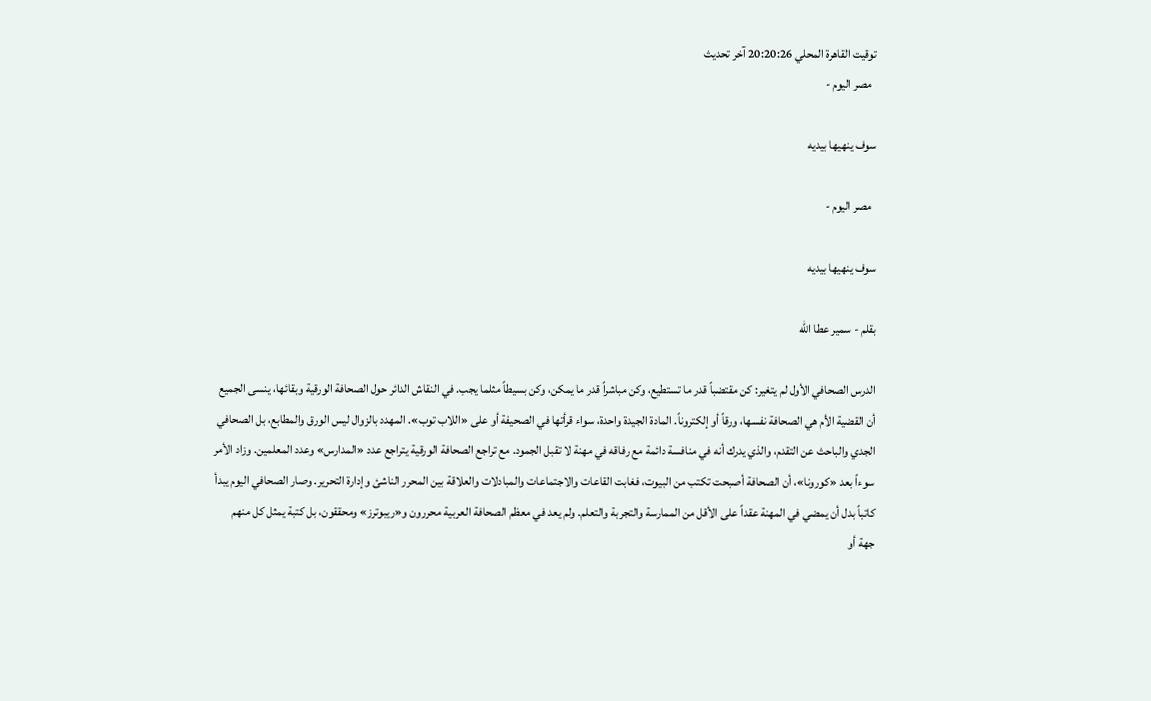توقيت القاهرة المحلي 20:20:26 آخر تحديث
  مصر اليوم -

سوف ينهيها بيديه

  مصر اليوم -

سوف ينهيها بيديه

بقلم - سمير عطا الله

الدرس الصحافي الأول لم يتغير: كن مقتضباً قدر ما تستطيع، وكن مباشراً قدر ما يمكن، وكن بسيطاً مثلما يجب. في النقاش الدائر حول الصحافة الورقية وبقائها، ينسى الجميع أن القضية الأم هي الصحافة نفسها، ورقاً أو إلكتروناً. المادة الجيدة واحدة، سواء قرأتها في الصحيفة أو على «اللاب توب». المهدد بالزوال ليس الورق والمطابع، بل الصحافي الجدي والباحث عن التقدم، والذي يدرك أنه في منافسة دائمة مع رفاقه في مهنة لا تقبل الجمود. مع تراجع الصحافة الورقية يتراجع عدد «المدارس» وعدد المعلمين. وزاد الأمر سوءاً بعد «كورونا»، أن الصحافة أصبحت تكتب من البيوت، فغابت القاعات والاجتماعات والمبادلات والعلاقة بين المحرر الناشئ وإدارة التحرير. وصار الصحافي اليوم يبدأ كاتباً بدل أن يمضي في المهنة عقداً على الأقل من الممارسة والتجربة والتعلم. ولم يعد في معظم الصحافة العربية محررون و«ريبوترز» ومحققون، بل كتبة يمثل كل منهم جهة أو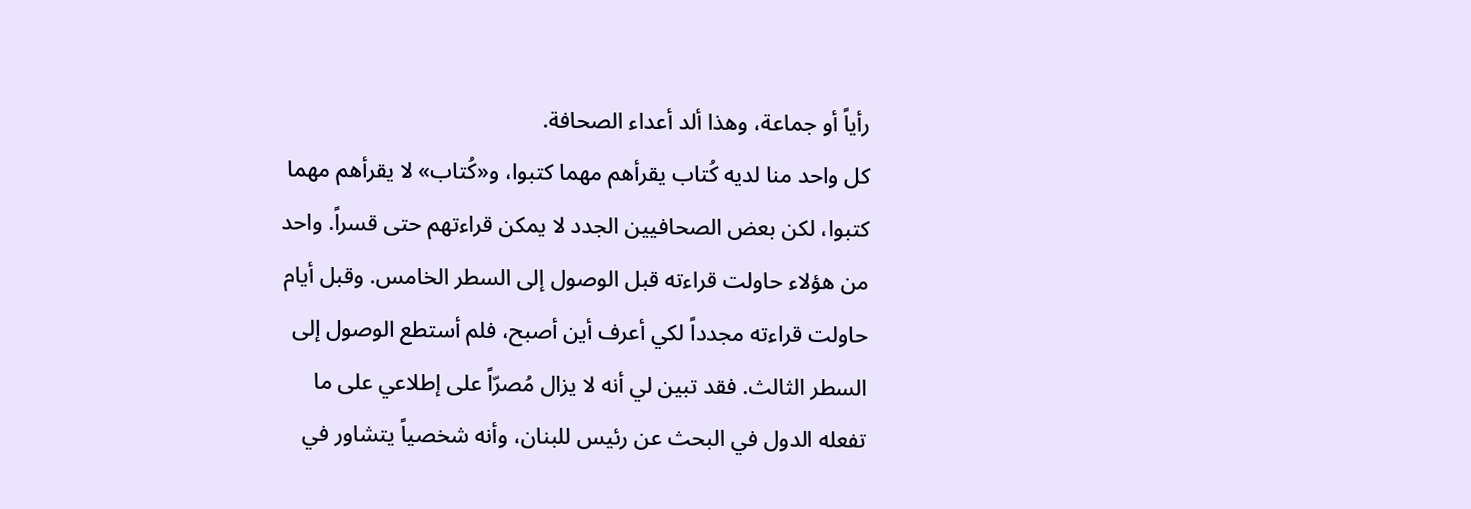رأياً أو جماعة، وهذا ألد أعداء الصحافة.
كل واحد منا لديه كُتاب يقرأهم مهما كتبوا، و«كُتاب» لا يقرأهم مهما كتبوا، لكن بعض الصحافيين الجدد لا يمكن قراءتهم حتى قسراً. واحد من هؤلاء حاولت قراءته قبل الوصول إلى السطر الخامس. وقبل أيام حاولت قراءته مجدداً لكي أعرف أين أصبح، فلم أستطع الوصول إلى السطر الثالث. فقد تبين لي أنه لا يزال مُصرّاً على إطلاعي على ما تفعله الدول في البحث عن رئيس للبنان، وأنه شخصياً يتشاور في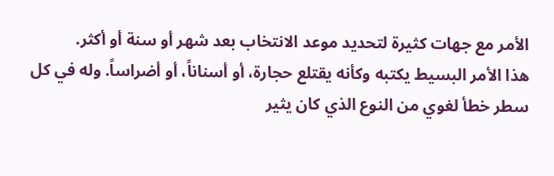الأمر مع جهات كثيرة لتحديد موعد الانتخاب بعد شهر أو سنة أو أكثر.
هذا الأمر البسيط يكتبه وكأنه يقتلع حجارة، أو أسناناً، أو أضراساً. وله في كل سطر خطأ لغوي من النوع الذي كان يثير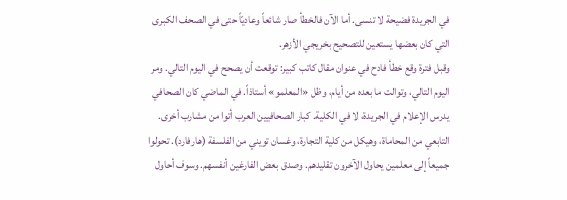في الجريدة فضيحة لا تنسى. أما الآن فالخطأ صار شائعاً وعاديّاً حتى في الصحف الكبرى التي كان بعضها يستعين للتصحيح بخريجي الأزهر.
وقبل فترة وقع خطأ فادح في عنوان مقال كاتب كبير: توقعت أن يصحح في اليوم التالي. ومر اليوم التالي، وتوالت ما بعده من أيام، وظل «المعلمو» أستاذاً. في الماضي كان الصحافي يدرس الإعلام في الجريدة، لا في الكلية. كبار الصحافيين العرب أتوا من مشارب أخرى. التابعي من المحاماة، وهيكل من كلية التجارة، وغسان تويني من الفلسفة (هارفارد). تحولوا جميعاً إلى معلمين يحاول الآخرون تقليدهم. وصدق بعض الفارغين أنفسهم. وسوف أحاول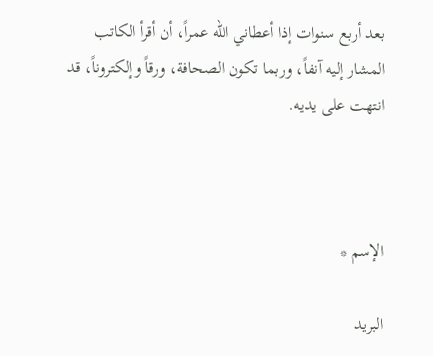بعد أربع سنوات إذا أعطاني الله عمراً، أن أقرأ الكاتب المشار إليه آنفاً، وربما تكون الصحافة، ورقاً وإلكتروناً، قد انتهت على يديه.



الإسم *

البريد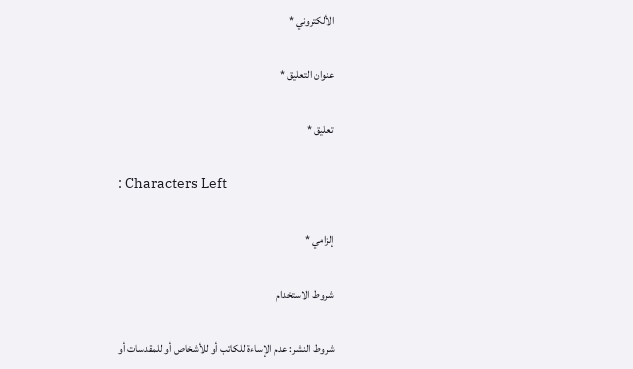الألكتروني *

عنوان التعليق *

تعليق *

: Characters Left

إلزامي *

شروط الاستخدام

شروط النشر: عدم الإساءة للكاتب أو للأشخاص أو للمقدسات أو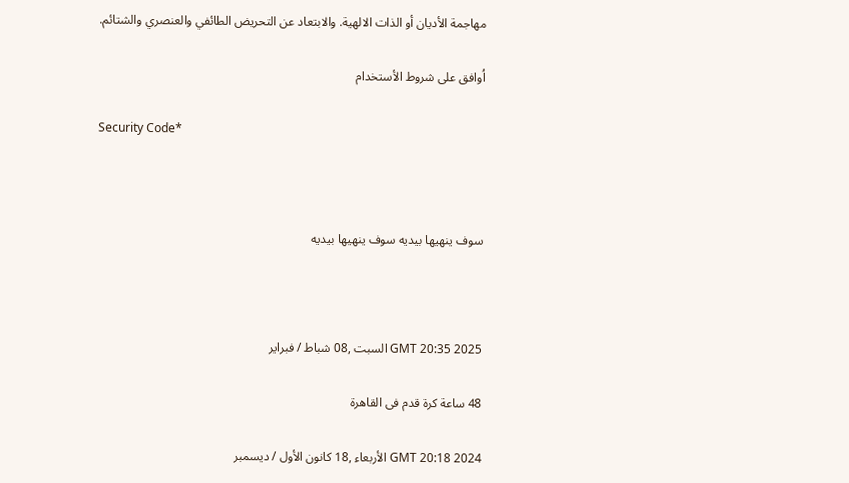مهاجمة الأديان أو الذات الالهية. والابتعاد عن التحريض الطائفي والعنصري والشتائم.

اُوافق على شروط الأستخدام

Security Code*



سوف ينهيها بيديه سوف ينهيها بيديه



GMT 20:35 2025 السبت ,08 شباط / فبراير

48 ساعة كرة قدم فى القاهرة

GMT 20:18 2024 الأربعاء ,18 كانون الأول / ديسمبر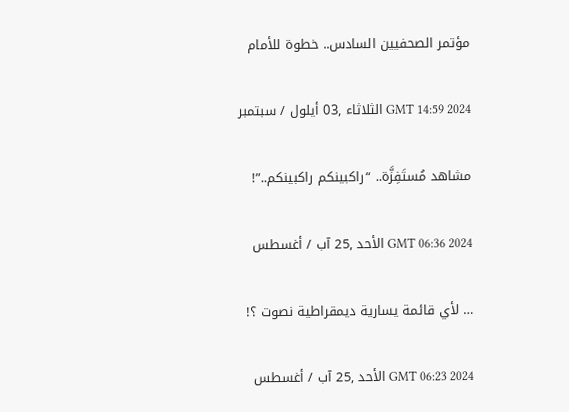مؤتمر الصحفيين السادس.. خطوة للأمام

GMT 14:59 2024 الثلاثاء ,03 أيلول / سبتمبر

مشاهد مُستَفِزَّة.. “راكبينكم راكبينكم..”!

GMT 06:36 2024 الأحد ,25 آب / أغسطس

… لأي قائمة يسارية ديمقراطية نصوت ؟!

GMT 06:23 2024 الأحد ,25 آب / أغسطس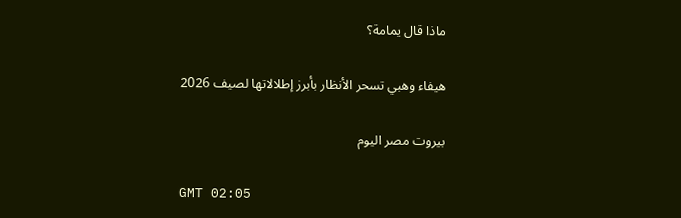ماذا قال يمامة؟

هيفاء وهبي تسحر الأنظار بأبرز إطلالاتها لصيف 2026

بيروت مصر اليوم

GMT 02:05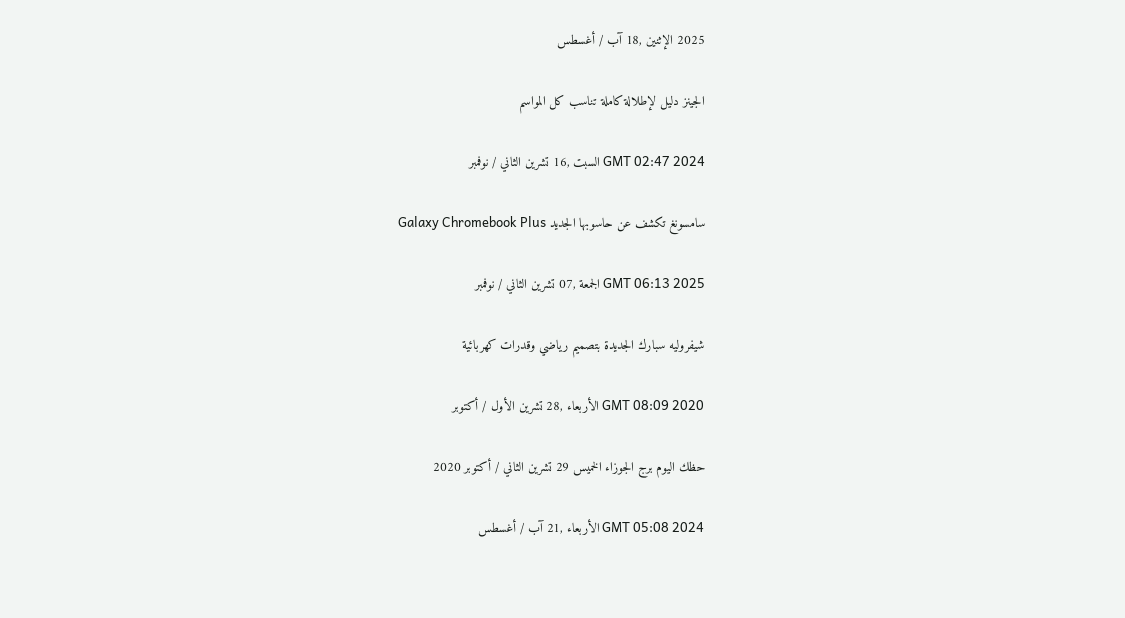2025 الإثنين ,18 آب / أغسطس

الجينز دليل لإطلالة كاملة تناسب كل المواسم

GMT 02:47 2024 السبت ,16 تشرين الثاني / نوفمبر

سامسونغ تكشف عن حاسوبها الجديد Galaxy Chromebook Plus

GMT 06:13 2025 الجمعة ,07 تشرين الثاني / نوفمبر

شيفروليه سبارك الجديدة بتصميم رياضي وقدرات كهربائية

GMT 08:09 2020 الأربعاء ,28 تشرين الأول / أكتوبر

حظك اليوم برج الجوزاء الخميس 29 تشرين الثاني / أكتوبر 2020

GMT 05:08 2024 الأربعاء ,21 آب / أغسطس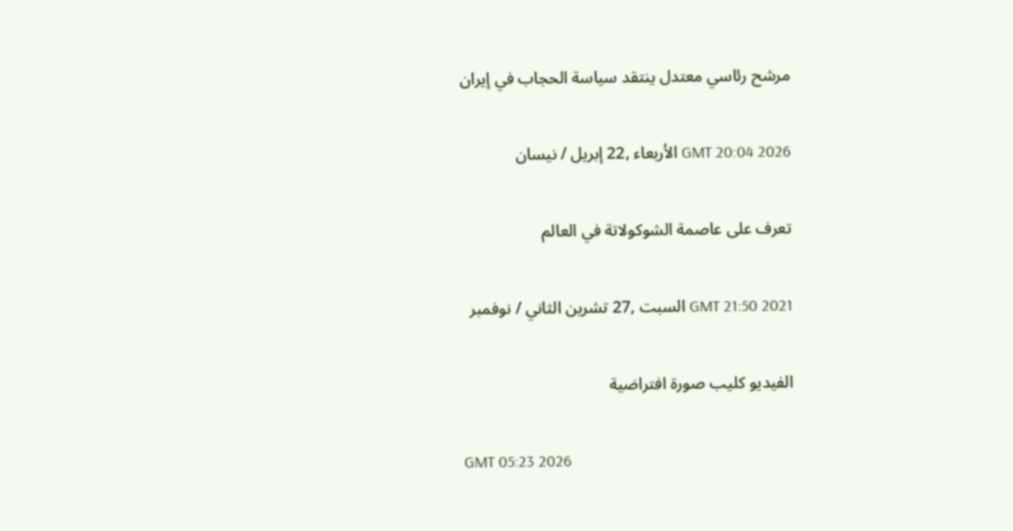مرشح رئاسي معتدل ينتقد سياسة الحجاب في إيران

GMT 20:04 2026 الأربعاء ,22 إبريل / نيسان

تعرف على عاصمة الشوكولاتة في العالم

GMT 21:50 2021 السبت ,27 تشرين الثاني / نوفمبر

الفيديو كليب صورة افتراضية

GMT 05:23 2026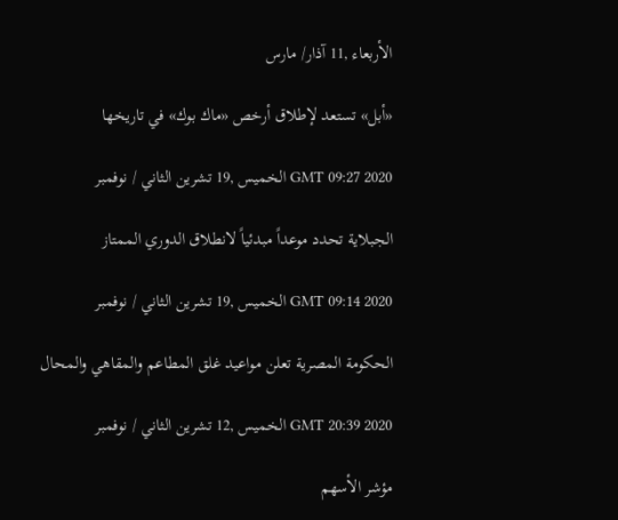الأربعاء ,11 آذار/ مارس

«أبل» تستعد لإطلاق أرخص «ماك بوك» في تاريخها

GMT 09:27 2020 الخميس ,19 تشرين الثاني / نوفمبر

الجبلاية تحدد موعداً مبدئياً لانطلاق الدوري الممتاز

GMT 09:14 2020 الخميس ,19 تشرين الثاني / نوفمبر

الحكومة المصرية تعلن مواعيد غلق المطاعم والمقاهي والمحال

GMT 20:39 2020 الخميس ,12 تشرين الثاني / نوفمبر

مؤشر الأسهم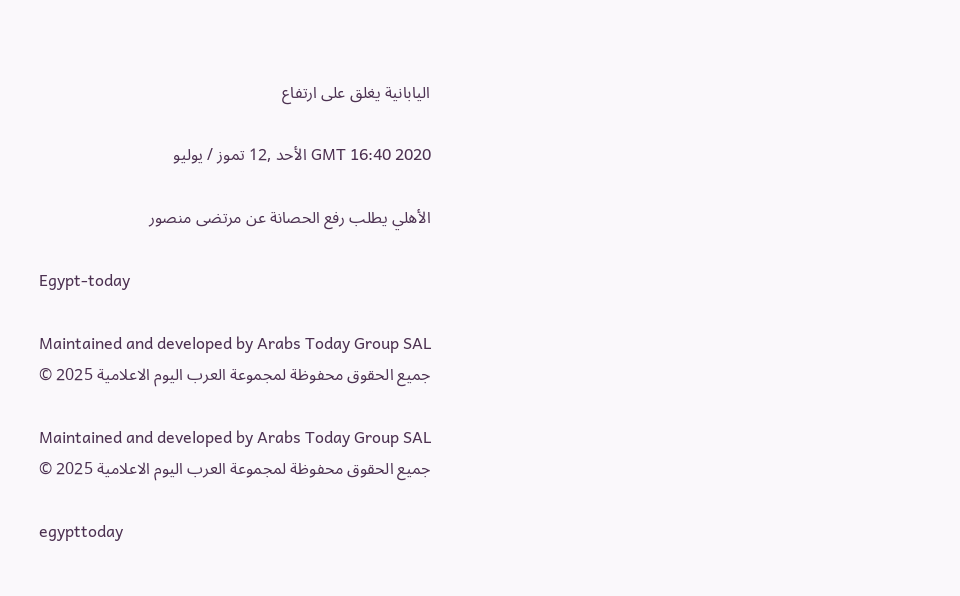اليابانية يغلق على ارتفاع

GMT 16:40 2020 الأحد ,12 تموز / يوليو

الأهلي يطلب رفع الحصانة عن مرتضى منصور

Egypt-today

Maintained and developed by Arabs Today Group SAL
جميع الحقوق محفوظة لمجموعة العرب اليوم الاعلامية 2025 ©

Maintained and developed by Arabs Today Group SAL
جميع الحقوق محفوظة لمجموعة العرب اليوم الاعلامية 2025 ©

egypttoday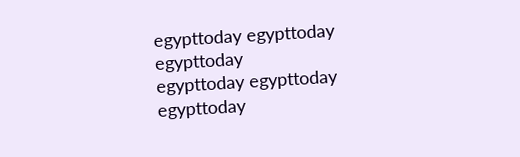egypttoday egypttoday egypttoday
egypttoday egypttoday egypttoday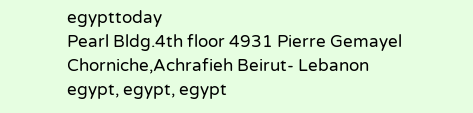egypttoday
Pearl Bldg.4th floor 4931 Pierre Gemayel Chorniche,Achrafieh Beirut- Lebanon
egypt, egypt, egypt